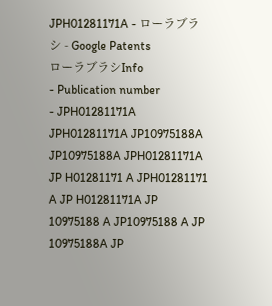JPH01281171A - ローラブラシ - Google Patents
ローラブラシInfo
- Publication number
- JPH01281171A JPH01281171A JP10975188A JP10975188A JPH01281171A JP H01281171 A JPH01281171 A JP H01281171A JP 10975188 A JP10975188 A JP 10975188A JP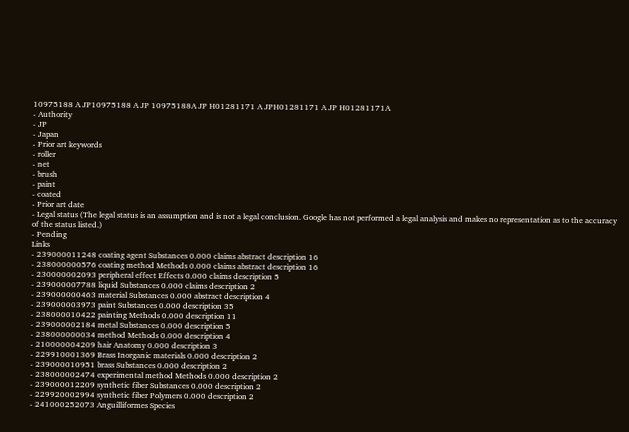10975188 A JP10975188 A JP 10975188A JP H01281171 A JPH01281171 A JP H01281171A
- Authority
- JP
- Japan
- Prior art keywords
- roller
- net
- brush
- paint
- coated
- Prior art date
- Legal status (The legal status is an assumption and is not a legal conclusion. Google has not performed a legal analysis and makes no representation as to the accuracy of the status listed.)
- Pending
Links
- 239000011248 coating agent Substances 0.000 claims abstract description 16
- 238000000576 coating method Methods 0.000 claims abstract description 16
- 230000002093 peripheral effect Effects 0.000 claims description 5
- 239000007788 liquid Substances 0.000 claims description 2
- 239000000463 material Substances 0.000 abstract description 4
- 239000003973 paint Substances 0.000 description 35
- 238000010422 painting Methods 0.000 description 11
- 239000002184 metal Substances 0.000 description 5
- 238000000034 method Methods 0.000 description 4
- 210000004209 hair Anatomy 0.000 description 3
- 229910001369 Brass Inorganic materials 0.000 description 2
- 239000010951 brass Substances 0.000 description 2
- 238000002474 experimental method Methods 0.000 description 2
- 239000012209 synthetic fiber Substances 0.000 description 2
- 229920002994 synthetic fiber Polymers 0.000 description 2
- 241000252073 Anguilliformes Species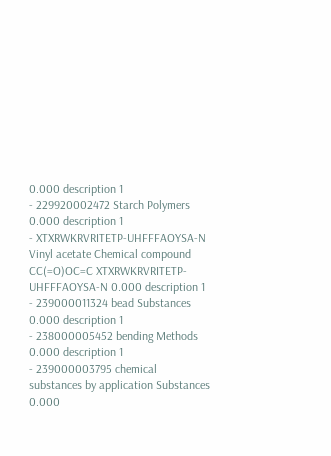0.000 description 1
- 229920002472 Starch Polymers 0.000 description 1
- XTXRWKRVRITETP-UHFFFAOYSA-N Vinyl acetate Chemical compound CC(=O)OC=C XTXRWKRVRITETP-UHFFFAOYSA-N 0.000 description 1
- 239000011324 bead Substances 0.000 description 1
- 238000005452 bending Methods 0.000 description 1
- 239000003795 chemical substances by application Substances 0.000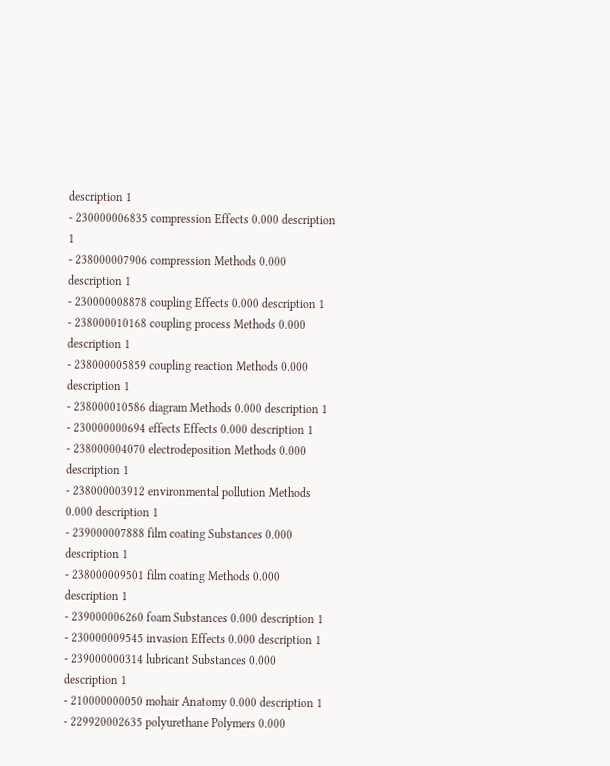description 1
- 230000006835 compression Effects 0.000 description 1
- 238000007906 compression Methods 0.000 description 1
- 230000008878 coupling Effects 0.000 description 1
- 238000010168 coupling process Methods 0.000 description 1
- 238000005859 coupling reaction Methods 0.000 description 1
- 238000010586 diagram Methods 0.000 description 1
- 230000000694 effects Effects 0.000 description 1
- 238000004070 electrodeposition Methods 0.000 description 1
- 238000003912 environmental pollution Methods 0.000 description 1
- 239000007888 film coating Substances 0.000 description 1
- 238000009501 film coating Methods 0.000 description 1
- 239000006260 foam Substances 0.000 description 1
- 230000009545 invasion Effects 0.000 description 1
- 239000000314 lubricant Substances 0.000 description 1
- 210000000050 mohair Anatomy 0.000 description 1
- 229920002635 polyurethane Polymers 0.000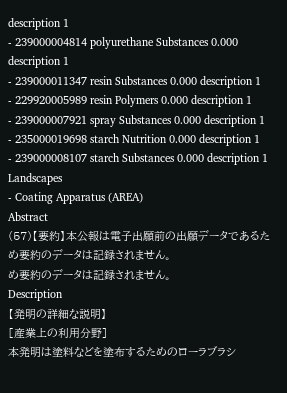description 1
- 239000004814 polyurethane Substances 0.000 description 1
- 239000011347 resin Substances 0.000 description 1
- 229920005989 resin Polymers 0.000 description 1
- 239000007921 spray Substances 0.000 description 1
- 235000019698 starch Nutrition 0.000 description 1
- 239000008107 starch Substances 0.000 description 1
Landscapes
- Coating Apparatus (AREA)
Abstract
(57)【要約】本公報は電子出願前の出願データであるた
め要約のデータは記録されません。
め要約のデータは記録されません。
Description
【発明の詳細な説明】
[産業上の利用分野]
本発明は塗料などを塗布するためのローラブラシ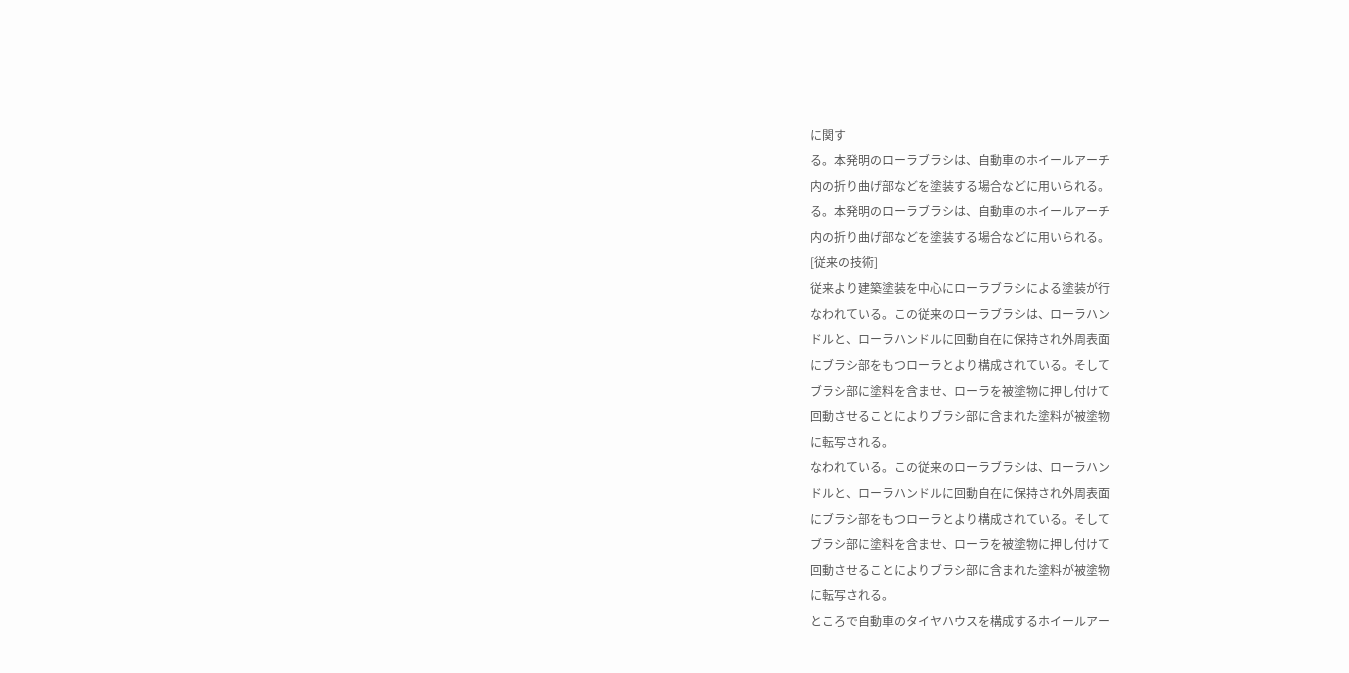に関す
る。本発明のローラブラシは、自動車のホイールアーチ
内の折り曲げ部などを塗装する場合などに用いられる。
る。本発明のローラブラシは、自動車のホイールアーチ
内の折り曲げ部などを塗装する場合などに用いられる。
[従来の技術]
従来より建築塗装を中心にローラブラシによる塗装が行
なわれている。この従来のローラブラシは、ローラハン
ドルと、ローラハンドルに回動自在に保持され外周表面
にブラシ部をもつローラとより構成されている。そして
ブラシ部に塗料を含ませ、ローラを被塗物に押し付けて
回動させることによりブラシ部に含まれた塗料が被塗物
に転写される。
なわれている。この従来のローラブラシは、ローラハン
ドルと、ローラハンドルに回動自在に保持され外周表面
にブラシ部をもつローラとより構成されている。そして
ブラシ部に塗料を含ませ、ローラを被塗物に押し付けて
回動させることによりブラシ部に含まれた塗料が被塗物
に転写される。
ところで自動車のタイヤハウスを構成するホイールアー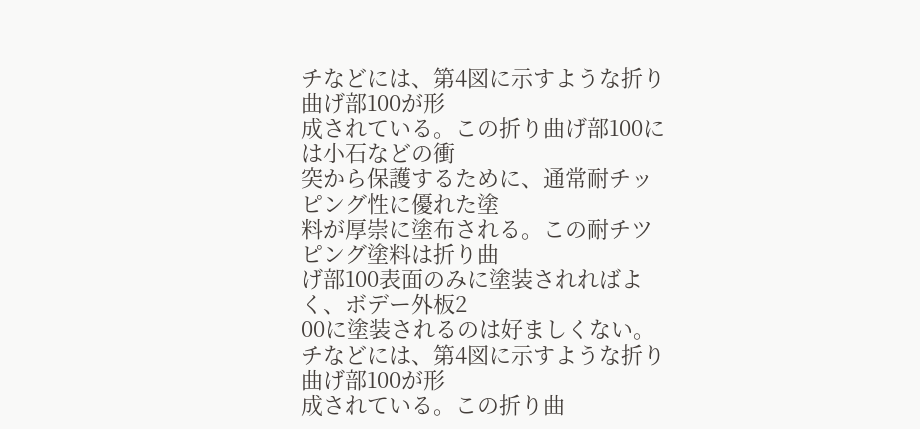チなどには、第4図に示すような折り曲げ部100が形
成されている。この折り曲げ部100には小石などの衝
突から保護するために、通常耐チッピング性に優れた塗
料が厚崇に塗布される。この耐チツピング塗料は折り曲
げ部100表面のみに塗装されればよく、ボデー外板2
00に塗装されるのは好ましくない。
チなどには、第4図に示すような折り曲げ部100が形
成されている。この折り曲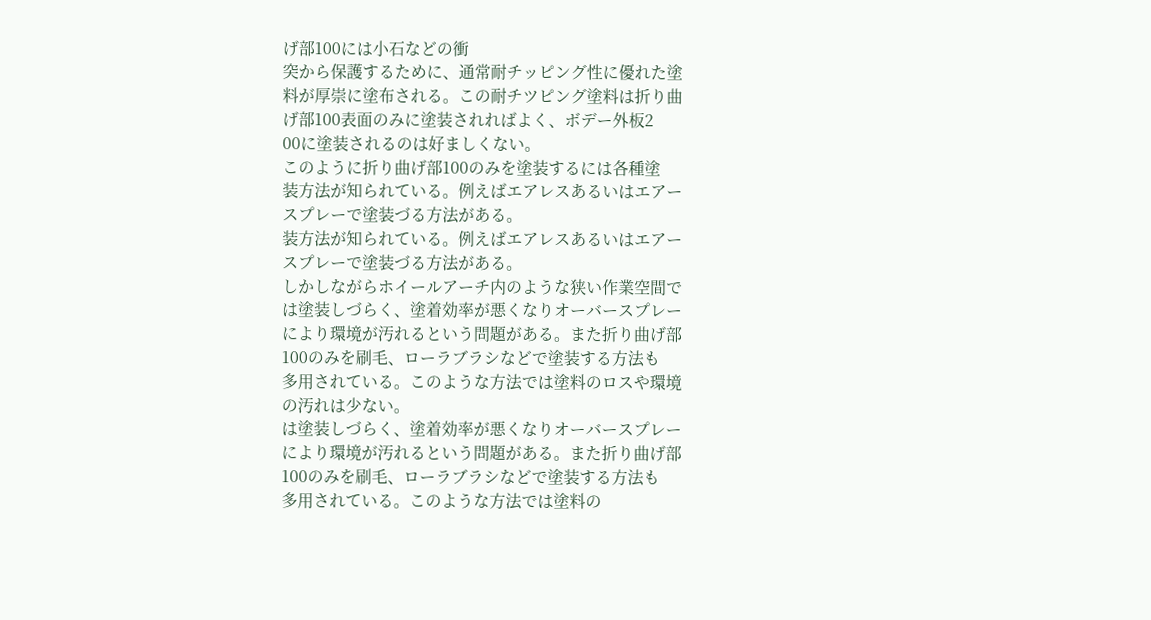げ部100には小石などの衝
突から保護するために、通常耐チッピング性に優れた塗
料が厚崇に塗布される。この耐チツピング塗料は折り曲
げ部100表面のみに塗装されればよく、ボデー外板2
00に塗装されるのは好ましくない。
このように折り曲げ部100のみを塗装するには各種塗
装方法が知られている。例えばエアレスあるいはエアー
スプレーで塗装づる方法がある。
装方法が知られている。例えばエアレスあるいはエアー
スプレーで塗装づる方法がある。
しかしながらホイールアーチ内のような狭い作業空間で
は塗装しづらく、塗着効率が悪くなりオーバースプレー
により環境が汚れるという問題がある。また折り曲げ部
100のみを刷毛、ローラブラシなどで塗装する方法も
多用されている。このような方法では塗料のロスや環境
の汚れは少ない。
は塗装しづらく、塗着効率が悪くなりオーバースプレー
により環境が汚れるという問題がある。また折り曲げ部
100のみを刷毛、ローラブラシなどで塗装する方法も
多用されている。このような方法では塗料の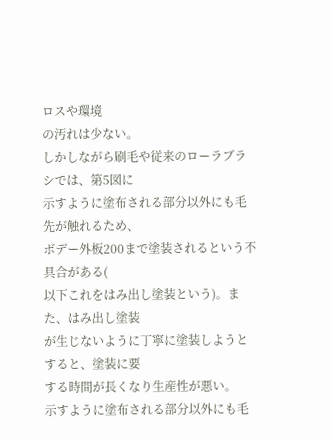ロスや環境
の汚れは少ない。
しかしながら刷毛や従来のローラブラシでは、第5図に
示すように塗布される部分以外にも毛先が触れるため、
ボデー外板200まで塗装されるという不具合がある(
以下これをはみ出し塗装という)。また、はみ出し塗装
が生じないように丁寧に塗装しようとすると、塗装に要
する時間が長くなり生産性が悪い。
示すように塗布される部分以外にも毛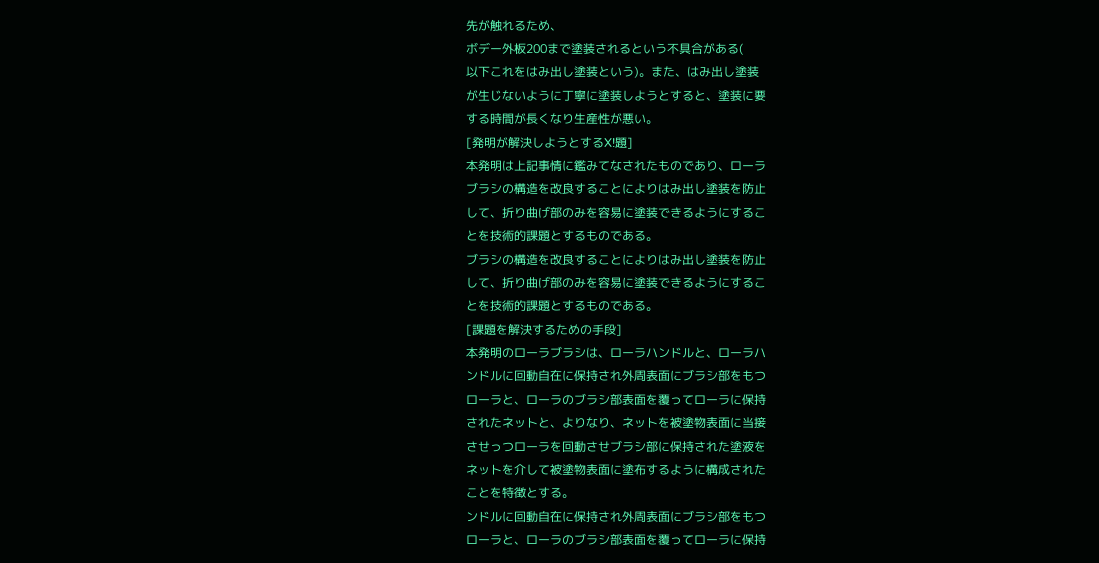先が触れるため、
ボデー外板200まで塗装されるという不具合がある(
以下これをはみ出し塗装という)。また、はみ出し塗装
が生じないように丁寧に塗装しようとすると、塗装に要
する時間が長くなり生産性が悪い。
[発明が解決しようとするX!題]
本発明は上記事情に鑑みてなされたものであり、ローラ
ブラシの構造を改良することによりはみ出し塗装を防止
して、折り曲げ部のみを容易に塗装できるようにするこ
とを技術的課題とするものである。
ブラシの構造を改良することによりはみ出し塗装を防止
して、折り曲げ部のみを容易に塗装できるようにするこ
とを技術的課題とするものである。
[課題を解決するための手段]
本発明のローラブラシは、ローラハンドルと、ローラハ
ンドルに回動自在に保持され外周表面にブラシ部をもつ
ローラと、ローラのブラシ部表面を覆ってローラに保持
されたネットと、よりなり、ネットを被塗物表面に当接
させっつローラを回動させブラシ部に保持された塗液を
ネットを介して被塗物表面に塗布するように構成された
ことを特徴とする。
ンドルに回動自在に保持され外周表面にブラシ部をもつ
ローラと、ローラのブラシ部表面を覆ってローラに保持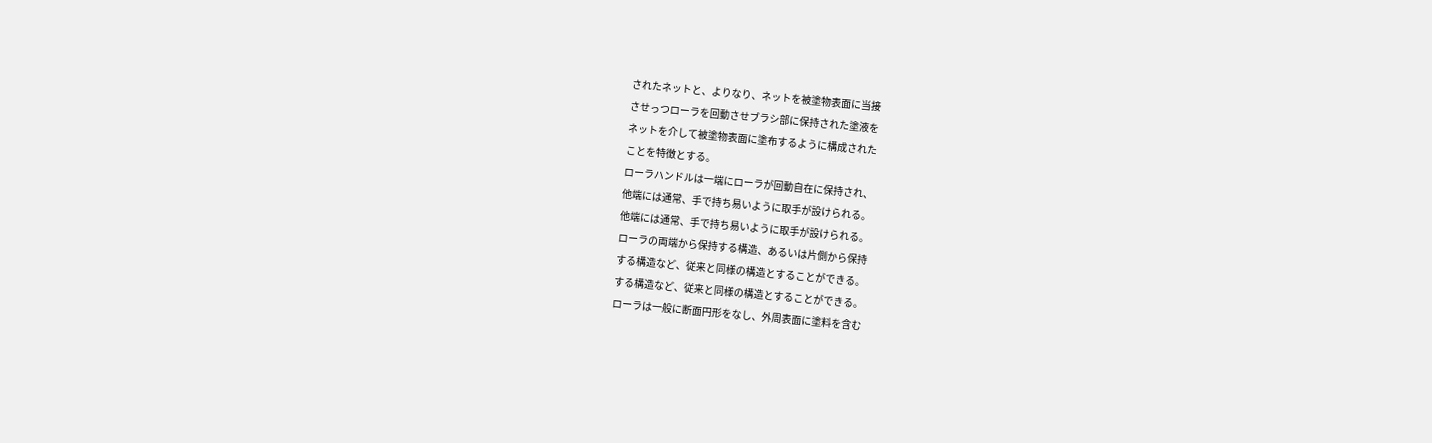されたネットと、よりなり、ネットを被塗物表面に当接
させっつローラを回動させブラシ部に保持された塗液を
ネットを介して被塗物表面に塗布するように構成された
ことを特徴とする。
ローラハンドルは一端にローラが回動自在に保持され、
他端には通常、手で持ち易いように取手が設けられる。
他端には通常、手で持ち易いように取手が設けられる。
ローラの両端から保持する構造、あるいは片側から保持
する構造など、従来と同様の構造とすることができる。
する構造など、従来と同様の構造とすることができる。
ローラは一般に断面円形をなし、外周表面に塗料を含む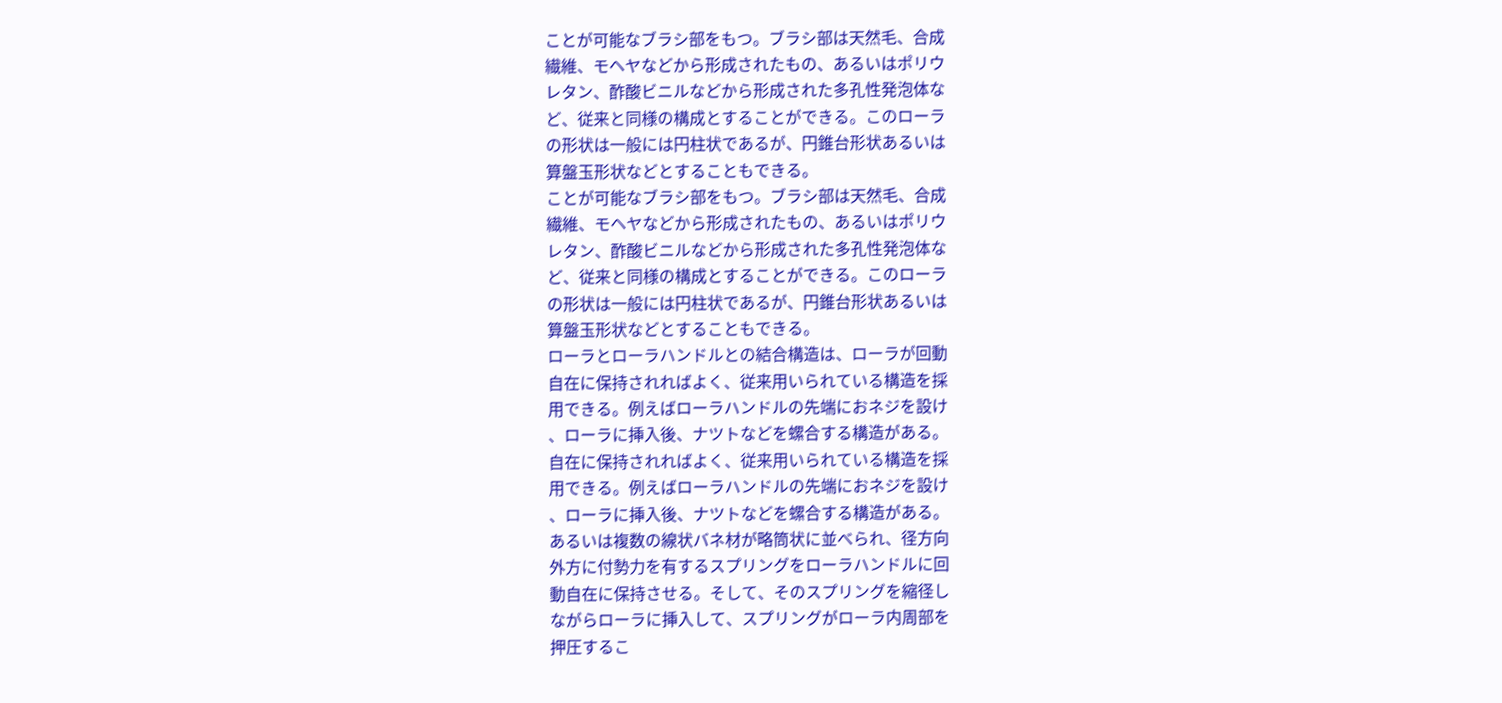ことが可能なブラシ部をもつ。ブラシ部は天然毛、合成
繊維、モヘヤなどから形成されたもの、あるいはポリウ
レタン、酢酸ビニルなどから形成された多孔性発泡体な
ど、従来と同様の構成とすることができる。このローラ
の形状は一般には円柱状であるが、円錐台形状あるいは
算盤玉形状などとすることもできる。
ことが可能なブラシ部をもつ。ブラシ部は天然毛、合成
繊維、モヘヤなどから形成されたもの、あるいはポリウ
レタン、酢酸ビニルなどから形成された多孔性発泡体な
ど、従来と同様の構成とすることができる。このローラ
の形状は一般には円柱状であるが、円錐台形状あるいは
算盤玉形状などとすることもできる。
ローラとローラハンドルとの結合構造は、ローラが回動
自在に保持されればよく、従来用いられている構造を採
用できる。例えばローラハンドルの先端におネジを設け
、ローラに挿入後、ナツトなどを螺合する構造がある。
自在に保持されればよく、従来用いられている構造を採
用できる。例えばローラハンドルの先端におネジを設け
、ローラに挿入後、ナツトなどを螺合する構造がある。
あるいは複数の線状バネ材が略筒状に並べられ、径方向
外方に付勢力を有するスプリングをローラハンドルに回
動自在に保持させる。そして、そのスプリングを縮径し
ながらローラに挿入して、スプリングがローラ内周部を
押圧するこ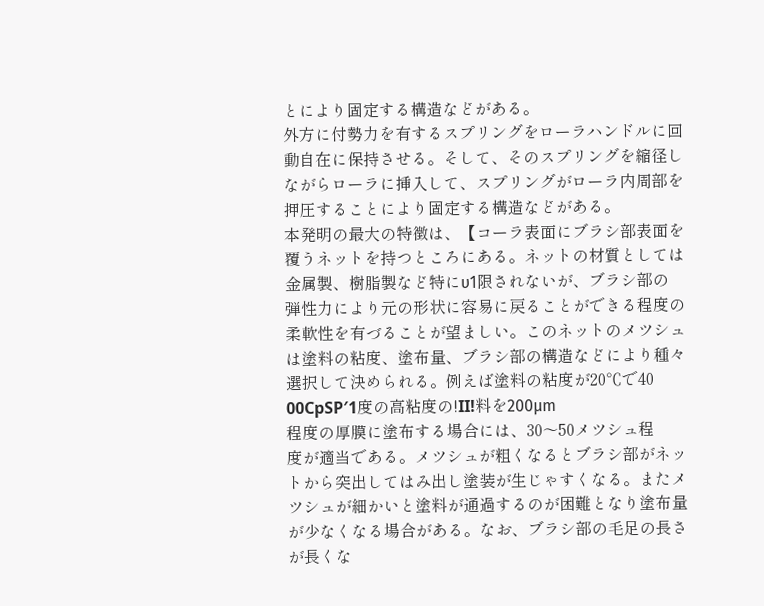とにより固定する構造などがある。
外方に付勢力を有するスプリングをローラハンドルに回
動自在に保持させる。そして、そのスプリングを縮径し
ながらローラに挿入して、スプリングがローラ内周部を
押圧することにより固定する構造などがある。
本発明の最大の特徴は、【コーラ表面にブラシ部表面を
覆うネットを持つところにある。ネットの材質としては
金属製、樹脂製など特にυ1限されないが、ブラシ部の
弾性力により元の形状に容易に戻ることができる程度の
柔軟性を有づることが望ましい。このネットのメツシュ
は塗料の粘度、塗布量、ブラシ部の構造などにより種々
選択して決められる。例えば塗料の粘度が20℃で40
00CpSP′1度の高粘度の!II!料を200μm
程度の厚膜に塗布する場合には、30〜50メツシュ程
度が適当である。メツシュが粗くなるとブラシ部がネッ
トから突出してはみ出し塗装が生じゃすくなる。またメ
ツシュが細かいと塗料が通過するのが困難となり塗布量
が少なくなる場合がある。なお、ブラシ部の毛足の長さ
が長くな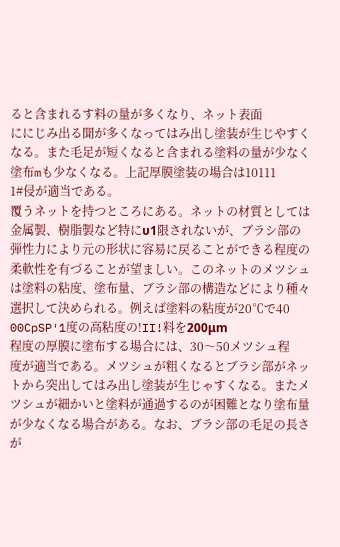ると含まれるす料の量が多くなり、ネット表面
ににじみ出る聞が多くなってはみ出し塗装が生じやすく
なる。また毛足が短くなると含まれる塗料の量が少なく
塗布mも少なくなる。上記厚膜塗装の場合は10111
1#侵が適当である。
覆うネットを持つところにある。ネットの材質としては
金属製、樹脂製など特にυ1限されないが、ブラシ部の
弾性力により元の形状に容易に戻ることができる程度の
柔軟性を有づることが望ましい。このネットのメツシュ
は塗料の粘度、塗布量、ブラシ部の構造などにより種々
選択して決められる。例えば塗料の粘度が20℃で40
00CpSP′1度の高粘度の!II!料を200μm
程度の厚膜に塗布する場合には、30〜50メツシュ程
度が適当である。メツシュが粗くなるとブラシ部がネッ
トから突出してはみ出し塗装が生じゃすくなる。またメ
ツシュが細かいと塗料が通過するのが困難となり塗布量
が少なくなる場合がある。なお、ブラシ部の毛足の長さ
が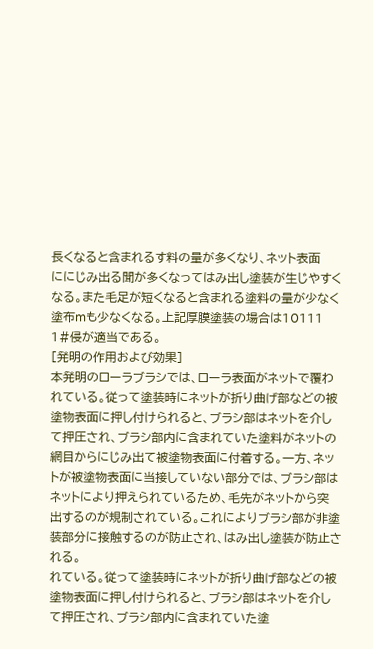長くなると含まれるす料の量が多くなり、ネット表面
ににじみ出る聞が多くなってはみ出し塗装が生じやすく
なる。また毛足が短くなると含まれる塗料の量が少なく
塗布mも少なくなる。上記厚膜塗装の場合は10111
1#侵が適当である。
[発明の作用および効果]
本発明のローラブラシでは、ローラ表面がネットで覆わ
れている。従って塗装時にネットが折り曲げ部などの被
塗物表面に押し付けられると、ブラシ部はネットを介し
て押圧され、ブラシ部内に含まれていた塗料がネットの
網目からにじみ出て被塗物表面に付着する。一方、ネッ
トが被塗物表面に当接していない部分では、ブラシ部は
ネットにより押えられているため、毛先がネットから突
出するのが規制されている。これによりブラシ部が非塗
装部分に接触するのが防止され、はみ出し塗装が防止さ
れる。
れている。従って塗装時にネットが折り曲げ部などの被
塗物表面に押し付けられると、ブラシ部はネットを介し
て押圧され、ブラシ部内に含まれていた塗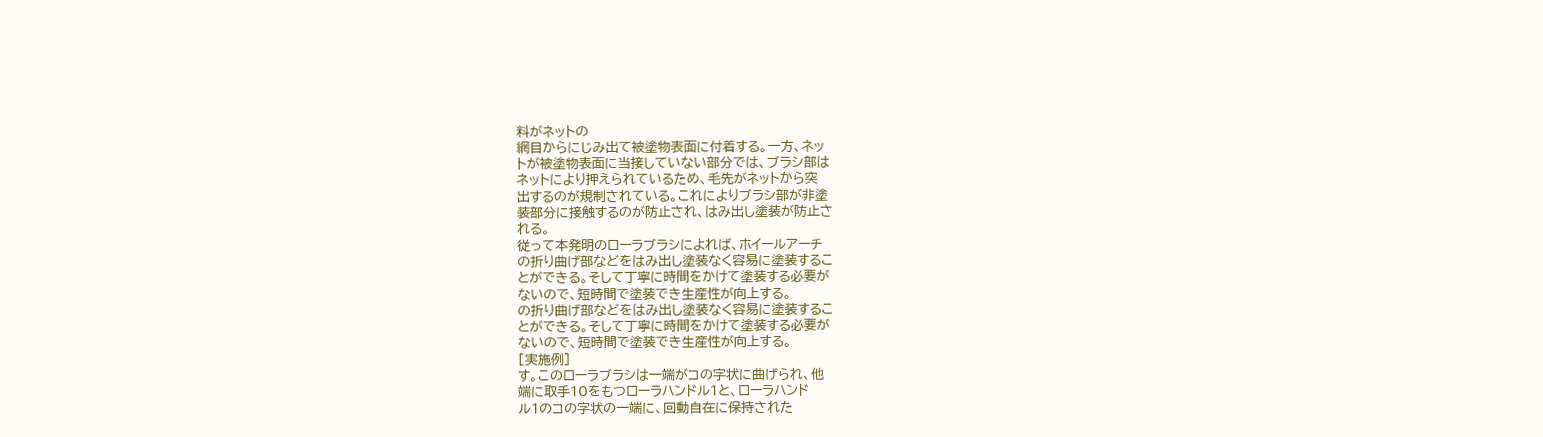料がネットの
網目からにじみ出て被塗物表面に付着する。一方、ネッ
トが被塗物表面に当接していない部分では、ブラシ部は
ネットにより押えられているため、毛先がネットから突
出するのが規制されている。これによりブラシ部が非塗
装部分に接触するのが防止され、はみ出し塗装が防止さ
れる。
従って本発明のローラブラシによれば、ホイールアーチ
の折り曲げ部などをはみ出し塗装なく容易に塗装するこ
とができる。そして丁寧に時間をかけて塗装する必要が
ないので、短時間で塗装でき生産性が向上する。
の折り曲げ部などをはみ出し塗装なく容易に塗装するこ
とができる。そして丁寧に時間をかけて塗装する必要が
ないので、短時間で塗装でき生産性が向上する。
[実施例]
す。このローラブラシは一端がコの字状に曲げられ、他
端に取手10をもつローラハンドル1と、ローラハンド
ル1のコの字状の一端に、回動自在に保持された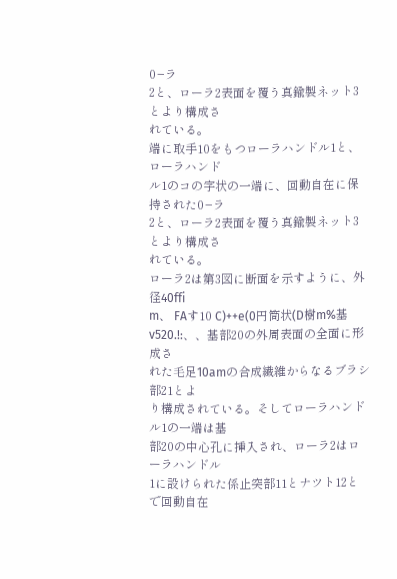0−ラ
2と、ローラ2表面を覆う真鍮製ネット3とより構成さ
れている。
端に取手10をもつローラハンドル1と、ローラハンド
ル1のコの字状の一端に、回動自在に保持された0−ラ
2と、ローラ2表面を覆う真鍮製ネット3とより構成さ
れている。
ローラ2は第3図に断面を示すように、外径40ffi
m、 FAす10 C)++e(0円筒状(D樹m%基
v520.!:、、基部20の外周表面の全面に形成さ
れた毛足10amの合成繊維からなるブラシ部21とよ
り構成されている。そしてローラハンドル1の一端は基
部20の中心孔に挿入され、ローラ2はローラハンドル
1に設けられた係止突部11とナツト12とで回動自在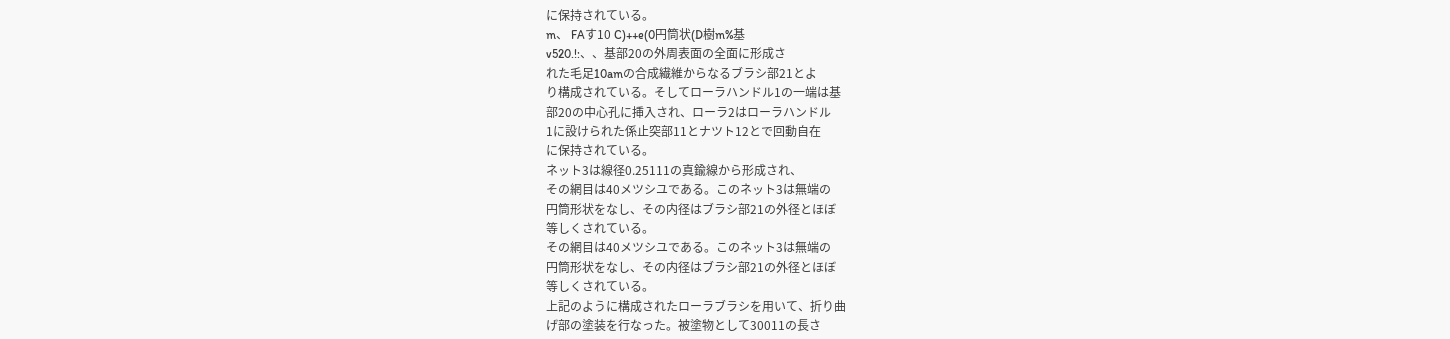に保持されている。
m、 FAす10 C)++e(0円筒状(D樹m%基
v520.!:、、基部20の外周表面の全面に形成さ
れた毛足10amの合成繊維からなるブラシ部21とよ
り構成されている。そしてローラハンドル1の一端は基
部20の中心孔に挿入され、ローラ2はローラハンドル
1に設けられた係止突部11とナツト12とで回動自在
に保持されている。
ネット3は線径0.25111の真鍮線から形成され、
その網目は40メツシユである。このネット3は無端の
円筒形状をなし、その内径はブラシ部21の外径とほぼ
等しくされている。
その網目は40メツシユである。このネット3は無端の
円筒形状をなし、その内径はブラシ部21の外径とほぼ
等しくされている。
上記のように構成されたローラブラシを用いて、折り曲
げ部の塗装を行なった。被塗物として30011の長さ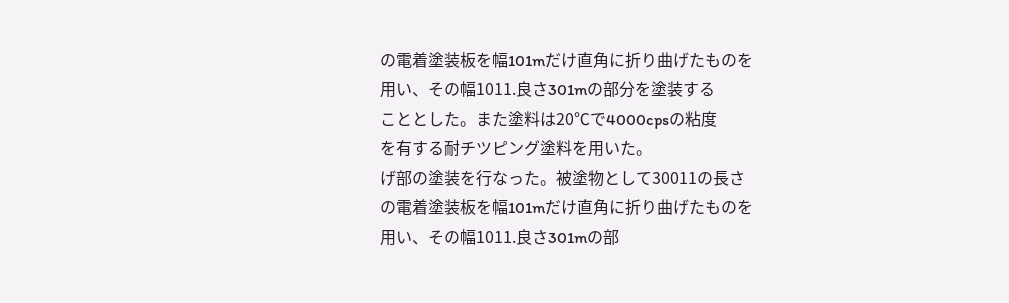の電着塗装板を幅101mだけ直角に折り曲げたものを
用い、その幅1011.良さ301mの部分を塗装する
こととした。また塗料は20℃で4000cpsの粘度
を有する耐チツピング塗料を用いた。
げ部の塗装を行なった。被塗物として30011の長さ
の電着塗装板を幅101mだけ直角に折り曲げたものを
用い、その幅1011.良さ301mの部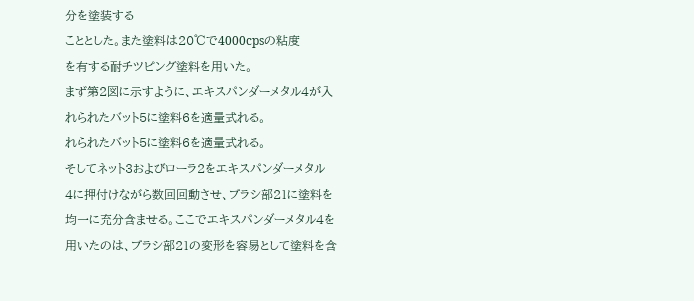分を塗装する
こととした。また塗料は20℃で4000cpsの粘度
を有する耐チツピング塗料を用いた。
まず第2図に示すように、エキスパンダーメタル4が入
れられたバット5に塗料6を適量式れる。
れられたバット5に塗料6を適量式れる。
そしてネット3およびローラ2をエキスパンダーメタル
4に押付けながら数回回動させ、ブラシ部21に塗料を
均一に充分含ませる。ここでエキスパンダーメタル4を
用いたのは、ブラシ部21の変形を容易として塗料を含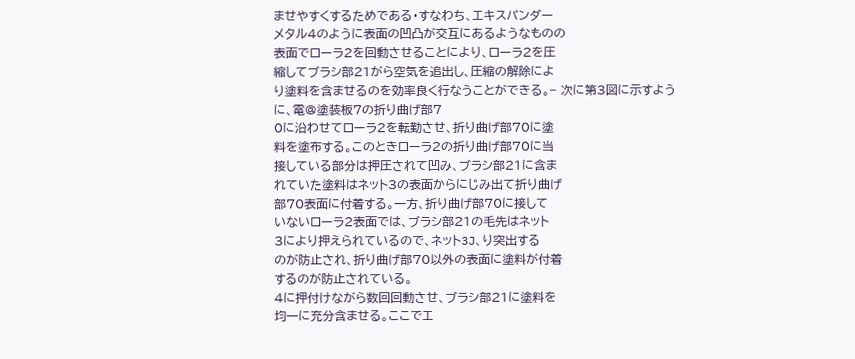ませやすくするためである・すなわち、エキスパンダー
メタル4のように表面の凹凸が交互にあるようなものの
表面でローラ2を回動させることにより、ローラ2を圧
縮してブラシ部21がら空気を追出し、圧縮の解除によ
り塗料を含ませるのを効率良く行なうことができる。− 次に第3図に示すように、電@塗装板7の折り曲げ部7
0に沿わせてローラ2を転勤させ、折り曲げ部70に塗
料を塗布する。このときローラ2の折り曲げ部70に当
接している部分は押圧されて凹み、ブラシ部21に含ま
れていた塗料はネット3の表面からにじみ出て折り曲げ
部70表面に付着する。一方、折り曲げ部70に接して
いないローラ2表面では、ブラシ部21の毛先はネット
3により押えられているので、ネット3J、り突出する
のが防止され、折り曲げ部70以外の表面に塗料が付着
するのが防止されている。
4に押付けながら数回回動させ、ブラシ部21に塗料を
均一に充分含ませる。ここでエ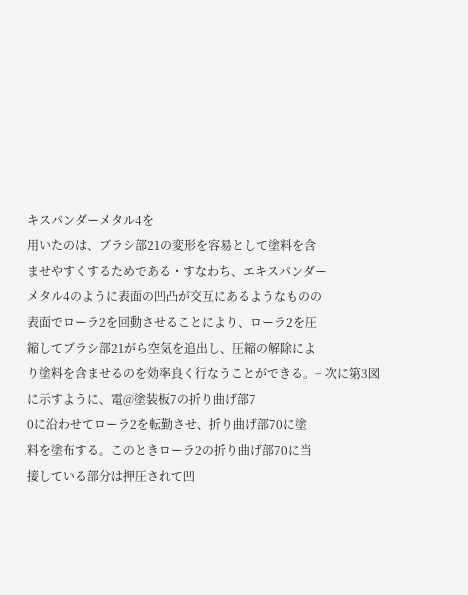キスパンダーメタル4を
用いたのは、ブラシ部21の変形を容易として塗料を含
ませやすくするためである・すなわち、エキスパンダー
メタル4のように表面の凹凸が交互にあるようなものの
表面でローラ2を回動させることにより、ローラ2を圧
縮してブラシ部21がら空気を追出し、圧縮の解除によ
り塗料を含ませるのを効率良く行なうことができる。− 次に第3図に示すように、電@塗装板7の折り曲げ部7
0に沿わせてローラ2を転勤させ、折り曲げ部70に塗
料を塗布する。このときローラ2の折り曲げ部70に当
接している部分は押圧されて凹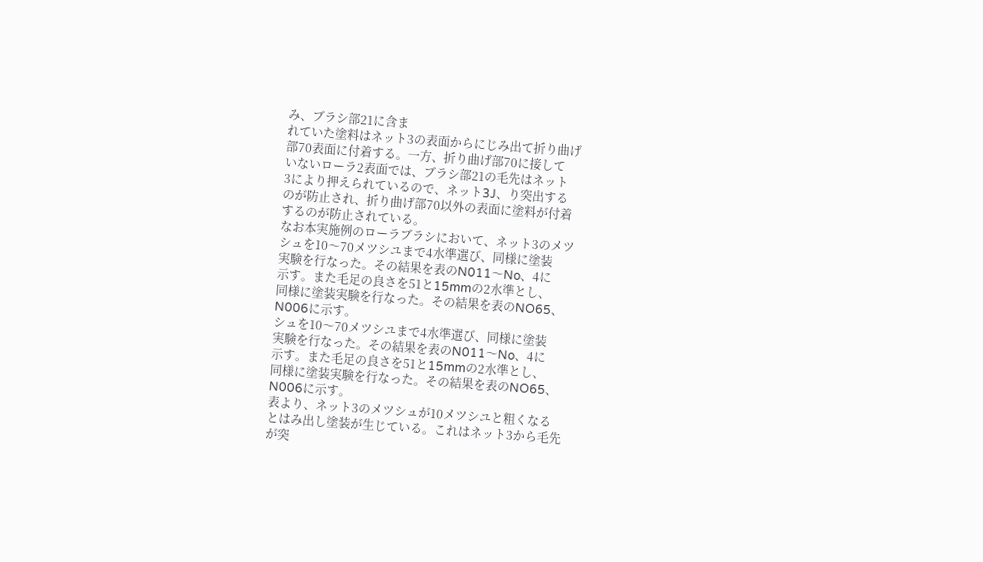み、ブラシ部21に含ま
れていた塗料はネット3の表面からにじみ出て折り曲げ
部70表面に付着する。一方、折り曲げ部70に接して
いないローラ2表面では、ブラシ部21の毛先はネット
3により押えられているので、ネット3J、り突出する
のが防止され、折り曲げ部70以外の表面に塗料が付着
するのが防止されている。
なお本実施例のローラブラシにおいて、ネット3のメツ
シュを10〜70メツシユまで4水準選び、同様に塗装
実験を行なった。その結果を表のN011〜No、4に
示す。また毛足の良さを51と15mmの2水準とし、
同様に塗装実験を行なった。その結果を表のNO65、
N006に示す。
シュを10〜70メツシユまで4水準選び、同様に塗装
実験を行なった。その結果を表のN011〜No、4に
示す。また毛足の良さを51と15mmの2水準とし、
同様に塗装実験を行なった。その結果を表のNO65、
N006に示す。
表より、ネット3のメツシュが10メツシユと粗くなる
とはみ出し塗装が生じている。これはネット3から毛先
が突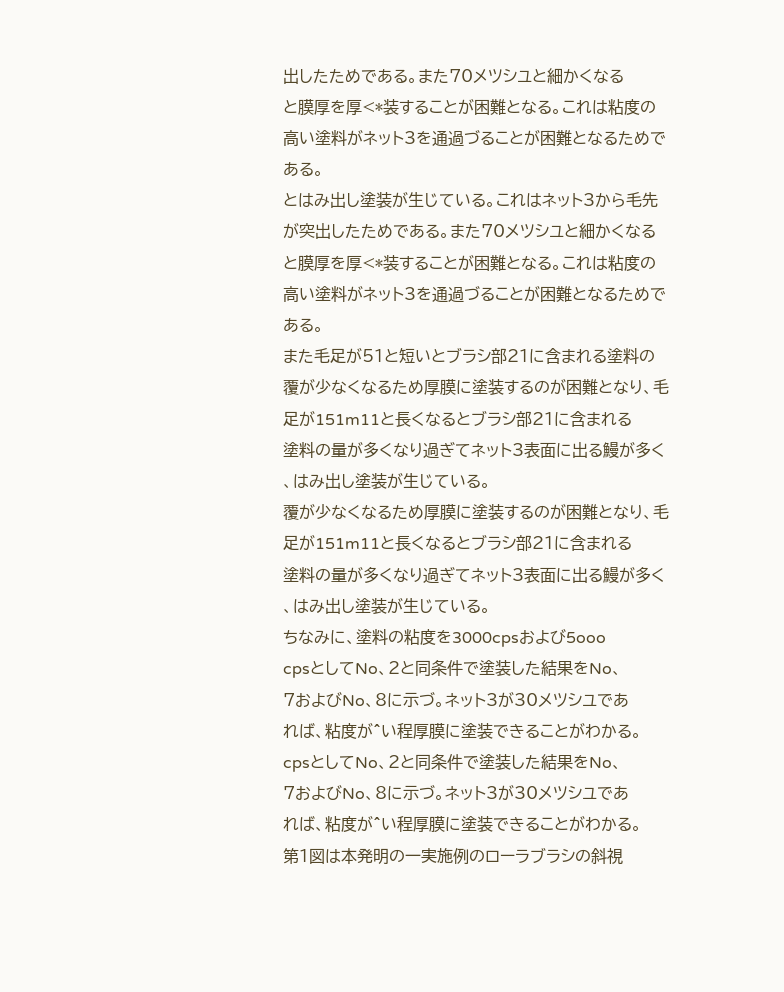出したためである。また70メツシユと細かくなる
と膜厚を厚<*装することが困難となる。これは粘度の
高い塗料がネット3を通過づることが困難となるためで
ある。
とはみ出し塗装が生じている。これはネット3から毛先
が突出したためである。また70メツシユと細かくなる
と膜厚を厚<*装することが困難となる。これは粘度の
高い塗料がネット3を通過づることが困難となるためで
ある。
また毛足が51と短いとブラシ部21に含まれる塗料の
覆が少なくなるため厚膜に塗装するのが困難となり、毛
足が151m11と長くなるとブラシ部21に含まれる
塗料の量が多くなり過ぎてネット3表面に出る鰻が多く
、はみ出し塗装が生じている。
覆が少なくなるため厚膜に塗装するのが困難となり、毛
足が151m11と長くなるとブラシ部21に含まれる
塗料の量が多くなり過ぎてネット3表面に出る鰻が多く
、はみ出し塗装が生じている。
ちなみに、塗料の粘度を3000cpsおよび5ooo
cpsとしてNo、2と同条件で塗装した結果をNo、
7およびNo、8に示づ。ネット3が30メツシユであ
れば、粘度が^い程厚膜に塗装できることがわかる。
cpsとしてNo、2と同条件で塗装した結果をNo、
7およびNo、8に示づ。ネット3が30メツシユであ
れば、粘度が^い程厚膜に塗装できることがわかる。
第1図は本発明の一実施例のローラブラシの斜視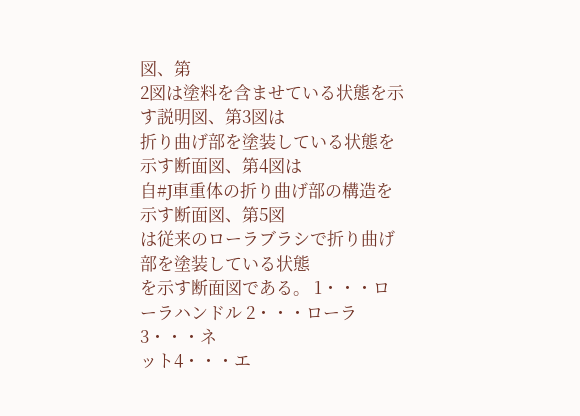図、第
2図は塗料を含ませている状態を示す説明図、第3図は
折り曲げ部を塗装している状態を示す断面図、第4図は
自#J車重体の折り曲げ部の構造を示す断面図、第5図
は従来のローラブラシで折り曲げ部を塗装している状態
を示す断面図である。 1・・・ローラハンドル 2・・・ローラ 3・・・ネ
ット4・・・エ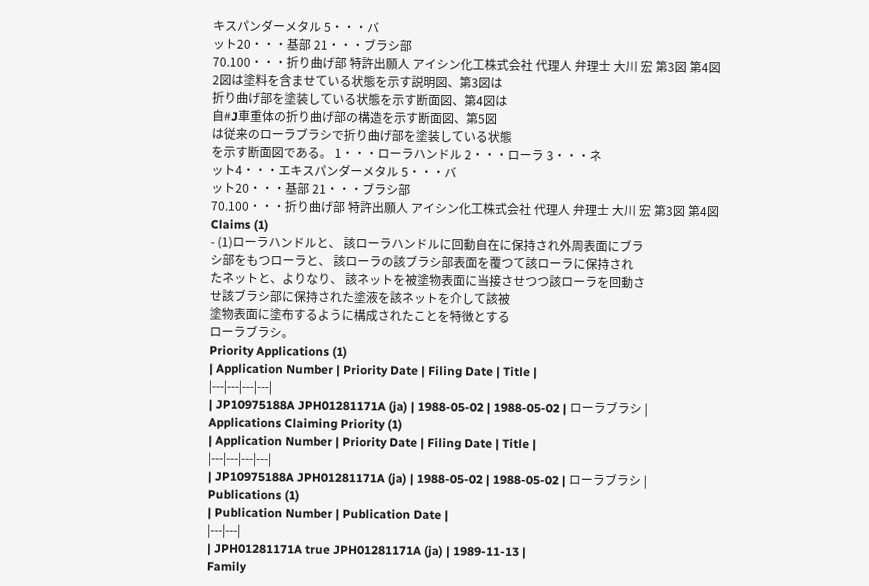キスパンダーメタル 5・・・バ
ット20・・・基部 21・・・ブラシ部
70.100・・・折り曲げ部 特許出願人 アイシン化工株式会社 代理人 弁理士 大川 宏 第3図 第4図
2図は塗料を含ませている状態を示す説明図、第3図は
折り曲げ部を塗装している状態を示す断面図、第4図は
自#J車重体の折り曲げ部の構造を示す断面図、第5図
は従来のローラブラシで折り曲げ部を塗装している状態
を示す断面図である。 1・・・ローラハンドル 2・・・ローラ 3・・・ネ
ット4・・・エキスパンダーメタル 5・・・バ
ット20・・・基部 21・・・ブラシ部
70.100・・・折り曲げ部 特許出願人 アイシン化工株式会社 代理人 弁理士 大川 宏 第3図 第4図
Claims (1)
- (1)ローラハンドルと、 該ローラハンドルに回動自在に保持され外周表面にブラ
シ部をもつローラと、 該ローラの該ブラシ部表面を覆つて該ローラに保持され
たネットと、よりなり、 該ネットを被塗物表面に当接させつつ該ローラを回動さ
せ該ブラシ部に保持された塗液を該ネットを介して該被
塗物表面に塗布するように構成されたことを特徴とする
ローラブラシ。
Priority Applications (1)
| Application Number | Priority Date | Filing Date | Title |
|---|---|---|---|
| JP10975188A JPH01281171A (ja) | 1988-05-02 | 1988-05-02 | ローラブラシ |
Applications Claiming Priority (1)
| Application Number | Priority Date | Filing Date | Title |
|---|---|---|---|
| JP10975188A JPH01281171A (ja) | 1988-05-02 | 1988-05-02 | ローラブラシ |
Publications (1)
| Publication Number | Publication Date |
|---|---|
| JPH01281171A true JPH01281171A (ja) | 1989-11-13 |
Family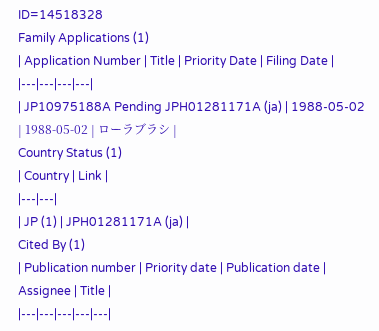ID=14518328
Family Applications (1)
| Application Number | Title | Priority Date | Filing Date |
|---|---|---|---|
| JP10975188A Pending JPH01281171A (ja) | 1988-05-02 | 1988-05-02 | ローラブラシ |
Country Status (1)
| Country | Link |
|---|---|
| JP (1) | JPH01281171A (ja) |
Cited By (1)
| Publication number | Priority date | Publication date | Assignee | Title |
|---|---|---|---|---|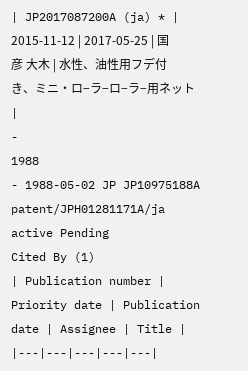| JP2017087200A (ja) * | 2015-11-12 | 2017-05-25 | 国彦 大木 | 水性、油性用フデ付き、ミニ・ロ−ラ−ロ−ラ−用ネット |
-
1988
- 1988-05-02 JP JP10975188A patent/JPH01281171A/ja active Pending
Cited By (1)
| Publication number | Priority date | Publication date | Assignee | Title |
|---|---|---|---|---|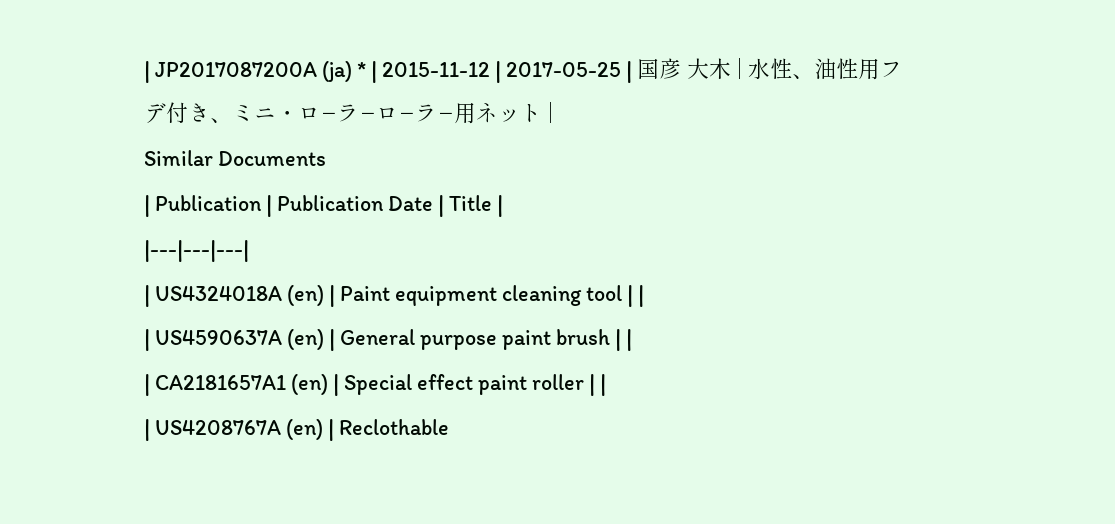| JP2017087200A (ja) * | 2015-11-12 | 2017-05-25 | 国彦 大木 | 水性、油性用フデ付き、ミニ・ロ−ラ−ロ−ラ−用ネット |
Similar Documents
| Publication | Publication Date | Title |
|---|---|---|
| US4324018A (en) | Paint equipment cleaning tool | |
| US4590637A (en) | General purpose paint brush | |
| CA2181657A1 (en) | Special effect paint roller | |
| US4208767A (en) | Reclothable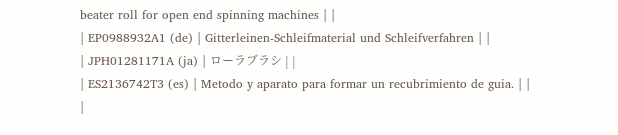beater roll for open end spinning machines | |
| EP0988932A1 (de) | Gitterleinen-Schleifmaterial und Schleifverfahren | |
| JPH01281171A (ja) | ローラブラシ | |
| ES2136742T3 (es) | Metodo y aparato para formar un recubrimiento de guia. | |
|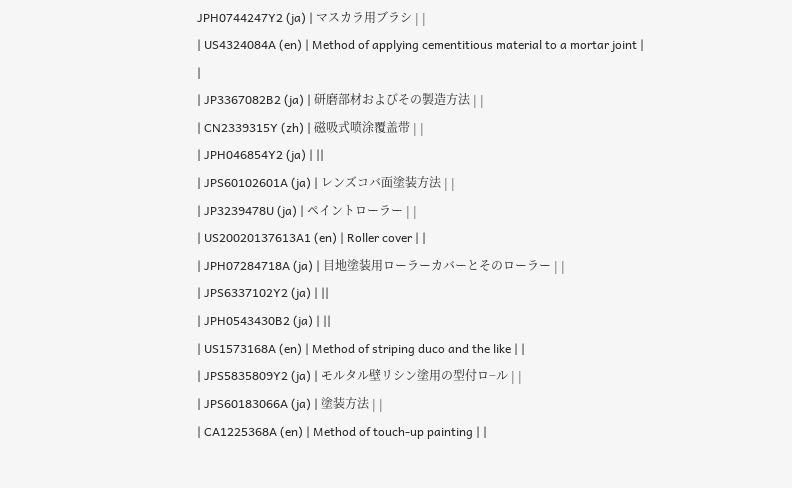JPH0744247Y2 (ja) | マスカラ用ブラシ | |
| US4324084A (en) | Method of applying cementitious material to a mortar joint | |
| JP3367082B2 (ja) | 研磨部材およびその製造方法 | |
| CN2339315Y (zh) | 磁吸式喷涂覆盖带 | |
| JPH046854Y2 (ja) | ||
| JPS60102601A (ja) | レンズコバ面塗装方法 | |
| JP3239478U (ja) | ペイントローラー | |
| US20020137613A1 (en) | Roller cover | |
| JPH07284718A (ja) | 目地塗装用ローラーカバーとそのローラー | |
| JPS6337102Y2 (ja) | ||
| JPH0543430B2 (ja) | ||
| US1573168A (en) | Method of striping duco and the like | |
| JPS5835809Y2 (ja) | モルタル壁リシン塗用の型付ロ−ル | |
| JPS60183066A (ja) | 塗装方法 | |
| CA1225368A (en) | Method of touch-up painting | |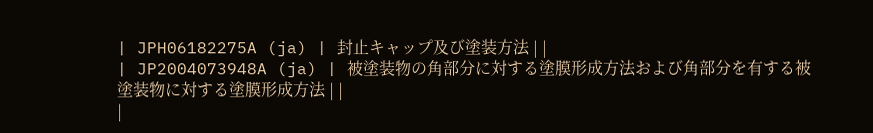| JPH06182275A (ja) | 封止キャップ及び塗装方法 | |
| JP2004073948A (ja) | 被塗装物の角部分に対する塗膜形成方法および角部分を有する被塗装物に対する塗膜形成方法 | |
|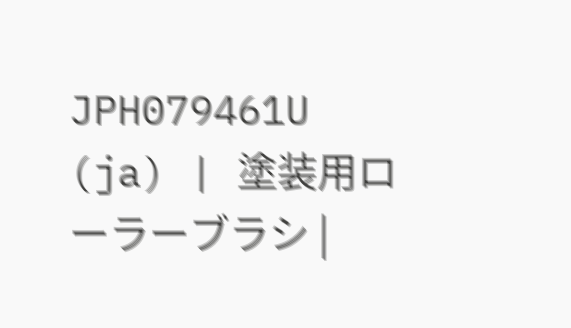JPH079461U (ja) | 塗装用ローラーブラシ |